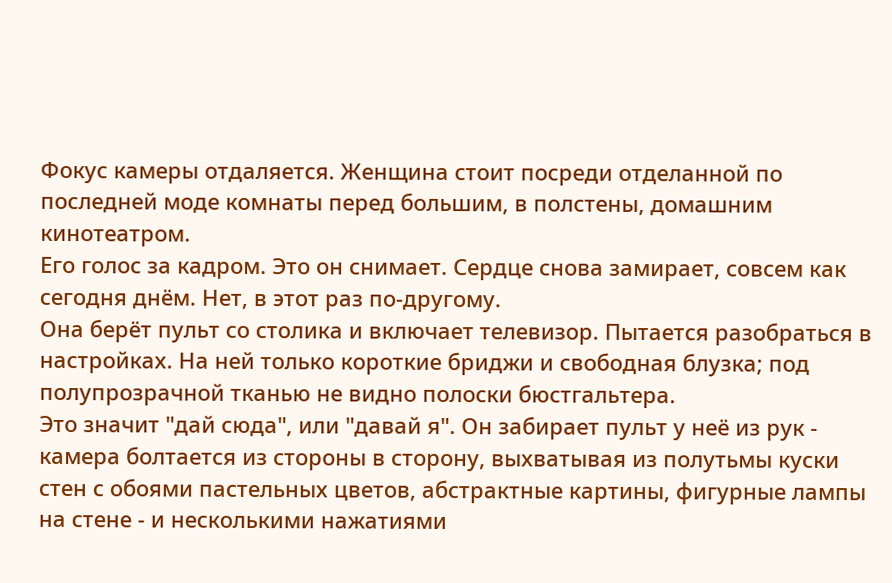Фокус камеры отдаляется. Женщина стоит посреди отделанной по последней моде комнаты перед большим, в полстены, домашним кинотеатром.
Его голос за кадром. Это он снимает. Сердце снова замирает, совсем как сегодня днём. Нет, в этот раз по-другому.
Она берёт пульт со столика и включает телевизор. Пытается разобраться в настройках. На ней только короткие бриджи и свободная блузка; под полупрозрачной тканью не видно полоски бюстгальтера.
Это значит "дай сюда", или "давай я". Он забирает пульт у неё из рук - камера болтается из стороны в сторону, выхватывая из полутьмы куски стен с обоями пастельных цветов, абстрактные картины, фигурные лампы на стене - и несколькими нажатиями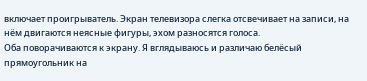включает проигрыватель. Экран телевизора слегка отсвечивает на записи, на нём двигаются неясные фигуры, эхом разносятся голоса.
Оба поворачиваются к экрану. Я вглядываюсь и различаю белёсый прямоугольник на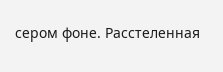сером фоне. Расстеленная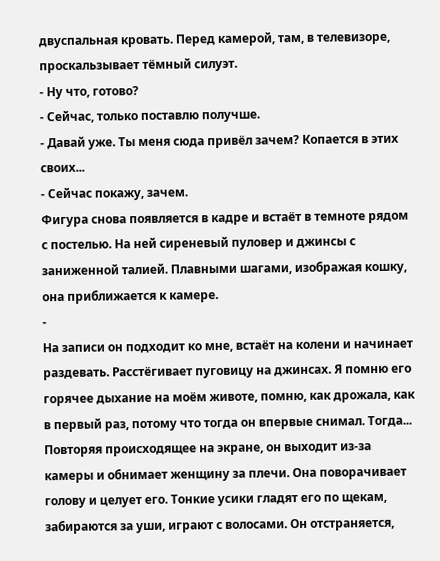двуспальная кровать. Перед камерой, там, в телевизоре, проскальзывает тёмный силуэт.
- Ну что, готово?
- Сейчас, только поставлю получше.
- Давай уже. Ты меня сюда привёл зачем? Копается в этих своих...
- Сейчас покажу, зачем.
Фигура снова появляется в кадре и встаёт в темноте рядом с постелью. На ней сиреневый пуловер и джинсы с заниженной талией. Плавными шагами, изображая кошку, она приближается к камере.
-
На записи он подходит ко мне, встаёт на колени и начинает раздевать. Расстёгивает пуговицу на джинсах. Я помню его горячее дыхание на моём животе, помню, как дрожала, как в первый раз, потому что тогда он впервые снимал. Тогда...
Повторяя происходящее на экране, он выходит из-за камеры и обнимает женщину за плечи. Она поворачивает голову и целует его. Тонкие усики гладят его по щекам, забираются за уши, играют с волосами. Он отстраняется,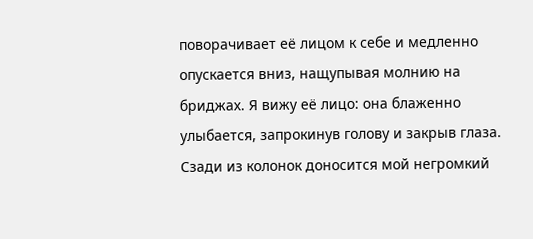поворачивает её лицом к себе и медленно опускается вниз, нащупывая молнию на бриджах. Я вижу её лицо: она блаженно улыбается, запрокинув голову и закрыв глаза. Сзади из колонок доносится мой негромкий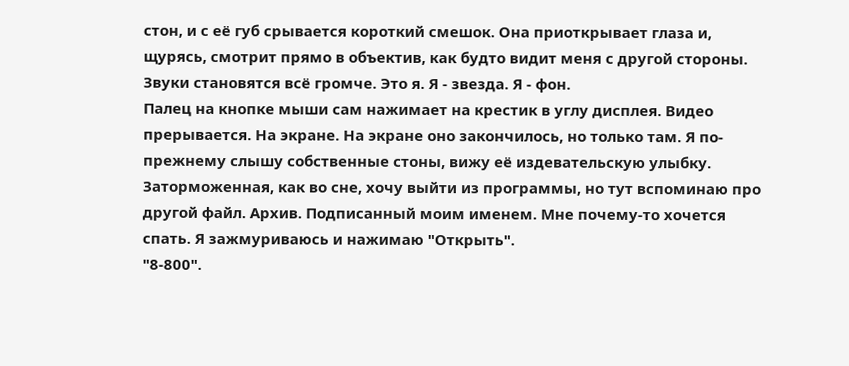стон, и с её губ срывается короткий смешок. Она приоткрывает глаза и, щурясь, смотрит прямо в объектив, как будто видит меня с другой стороны. Звуки становятся всё громче. Это я. Я - звезда. Я - фон.
Палец на кнопке мыши сам нажимает на крестик в углу дисплея. Видео прерывается. На экране. На экране оно закончилось, но только там. Я по-прежнему слышу собственные стоны, вижу её издевательскую улыбку. Заторможенная, как во сне, хочу выйти из программы, но тут вспоминаю про другой файл. Архив. Подписанный моим именем. Мне почему-то хочется спать. Я зажмуриваюсь и нажимаю "Открыть".
"8-800".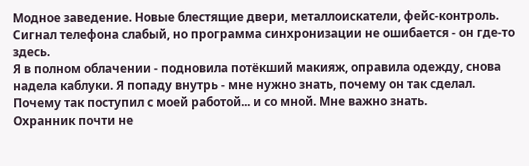Модное заведение. Новые блестящие двери, металлоискатели, фейс-контроль. Сигнал телефона слабый, но программа синхронизации не ошибается - он где-то здесь.
Я в полном облачении - подновила потёкший макияж, оправила одежду, снова надела каблуки. Я попаду внутрь - мне нужно знать, почему он так сделал. Почему так поступил с моей работой... и со мной. Мне важно знать.
Охранник почти не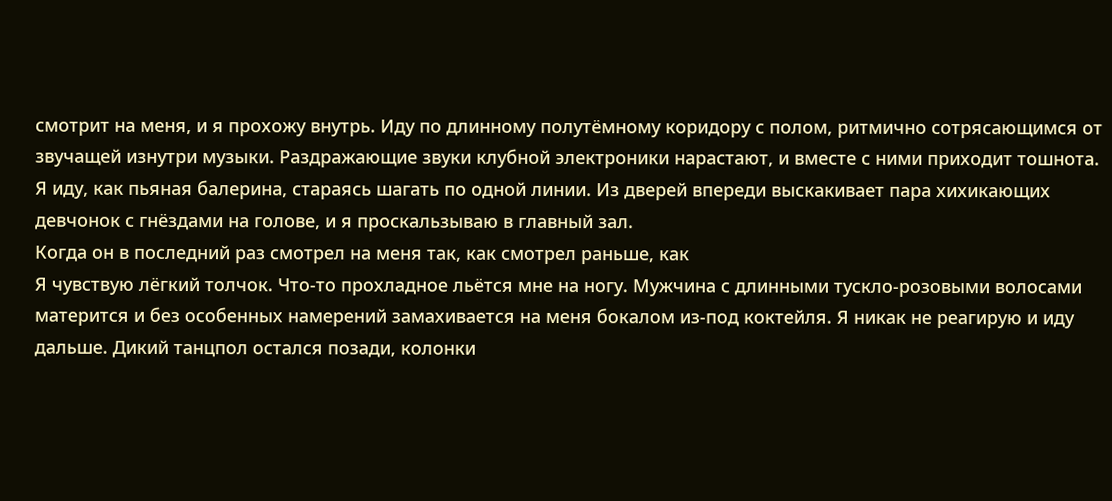смотрит на меня, и я прохожу внутрь. Иду по длинному полутёмному коридору с полом, ритмично сотрясающимся от звучащей изнутри музыки. Раздражающие звуки клубной электроники нарастают, и вместе с ними приходит тошнота. Я иду, как пьяная балерина, стараясь шагать по одной линии. Из дверей впереди выскакивает пара хихикающих девчонок с гнёздами на голове, и я проскальзываю в главный зал.
Когда он в последний раз смотрел на меня так, как смотрел раньше, как
Я чувствую лёгкий толчок. Что-то прохладное льётся мне на ногу. Мужчина с длинными тускло-розовыми волосами матерится и без особенных намерений замахивается на меня бокалом из-под коктейля. Я никак не реагирую и иду дальше. Дикий танцпол остался позади, колонки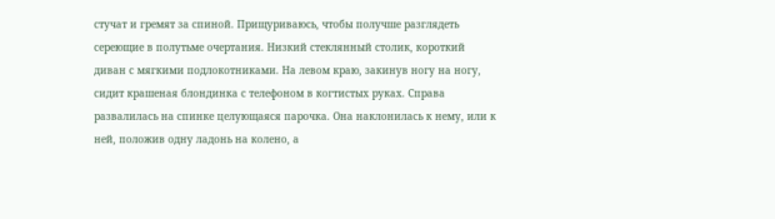стучат и гремят за спиной. Прищуриваюсь, чтобы получше разглядеть сереющие в полутьме очертания. Низкий стеклянный столик, короткий диван с мягкими подлокотниками. На левом краю, закинув ногу на ногу, сидит крашеная блондинка с телефоном в когтистых руках. Справа развалилась на спинке целующаяся парочка. Она наклонилась к нему, или к ней, положив одну ладонь на колено, а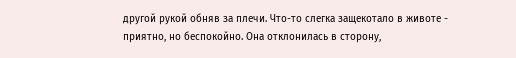другой рукой обняв за плечи. Что-то слегка защекотало в животе - приятно, но беспокойно. Она отклонилась в сторону,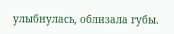улыбнулась, облизала губы.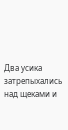Два усика затрепыхались над щеками и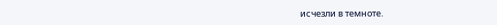исчезли в темноте.